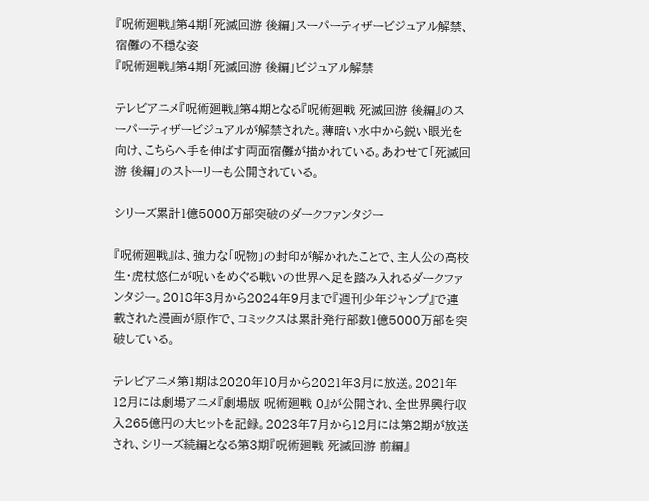『呪術廻戦』第4期「死滅回游 後編」スーパーティザービジュアル解禁、宿儺の不穏な姿
『呪術廻戦』第4期「死滅回游 後編」ビジュアル解禁

テレビアニメ『呪術廻戦』第4期となる『呪術廻戦 死滅回游 後編』のスーパーティザービジュアルが解禁された。薄暗い水中から鋭い眼光を向け、こちらへ手を伸ばす両面宿儺が描かれている。あわせて「死滅回游 後編」のストーリーも公開されている。

シリーズ累計1億5000万部突破のダークファンタジー

『呪術廻戦』は、強力な「呪物」の封印が解かれたことで、主人公の高校生・虎杖悠仁が呪いをめぐる戦いの世界へ足を踏み入れるダークファンタジー。2018年3月から2024年9月まで『週刊少年ジャンプ』で連載された漫画が原作で、コミックスは累計発行部数1億5000万部を突破している。

テレビアニメ第1期は2020年10月から2021年3月に放送。2021年12月には劇場アニメ『劇場版 呪術廻戦 0』が公開され、全世界興行収入265億円の大ヒットを記録。2023年7月から12月には第2期が放送され、シリーズ続編となる第3期『呪術廻戦 死滅回游 前編』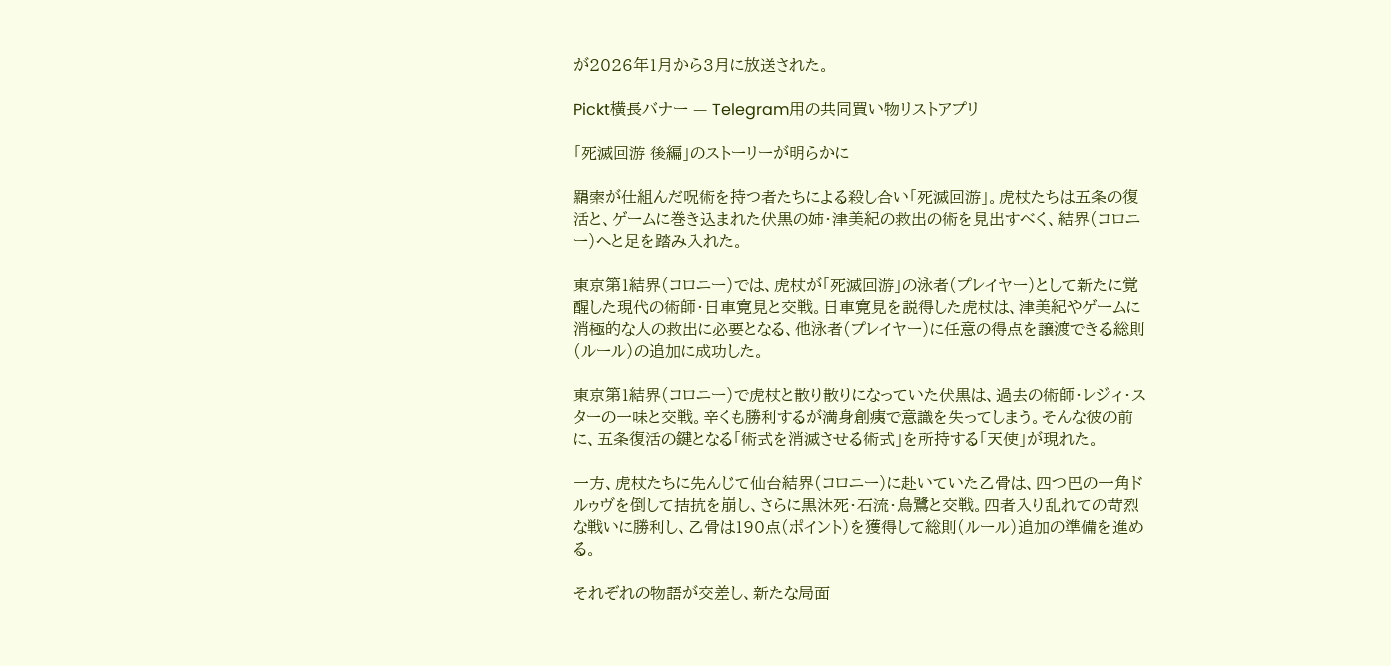が2026年1月から3月に放送された。

Pickt横長バナー — Telegram用の共同買い物リストアプリ

「死滅回游 後編」のストーリーが明らかに

羂索が仕組んだ呪術を持つ者たちによる殺し合い「死滅回游」。虎杖たちは五条の復活と、ゲームに巻き込まれた伏黒の姉・津美紀の救出の術を見出すべく、結界(コロニー)へと足を踏み入れた。

東京第1結界(コロニー)では、虎杖が「死滅回游」の泳者(プレイヤー)として新たに覚醒した現代の術師・日車寛見と交戦。日車寛見を説得した虎杖は、津美紀やゲームに消極的な人の救出に必要となる、他泳者(プレイヤー)に任意の得点を譲渡できる総則(ルール)の追加に成功した。

東京第1結界(コロニー)で虎杖と散り散りになっていた伏黒は、過去の術師・レジィ・スターの一味と交戦。辛くも勝利するが満身創痍で意識を失ってしまう。そんな彼の前に、五条復活の鍵となる「術式を消滅させる術式」を所持する「天使」が現れた。

一方、虎杖たちに先んじて仙台結界(コロニー)に赴いていた乙骨は、四つ巴の一角ドルゥヴを倒して拮抗を崩し、さらに黒沐死・石流・烏鷺と交戦。四者入り乱れての苛烈な戦いに勝利し、乙骨は190点(ポイント)を獲得して総則(ルール)追加の準備を進める。

それぞれの物語が交差し、新たな局面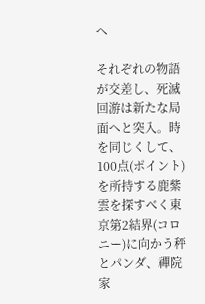へ

それぞれの物語が交差し、死滅回游は新たな局面へと突入。時を同じくして、100点(ポイント)を所持する鹿紫雲を探すべく東京第2結界(コロニー)に向かう秤とパンダ、禪院家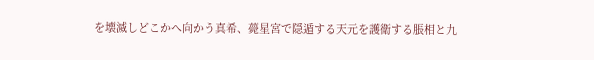を壊滅しどこかへ向かう真希、薨星宮で隠遁する天元を護衛する脹相と九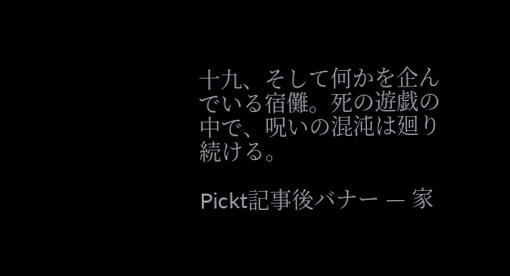十九、そして何かを企んでいる宿儺。死の遊戯の中で、呪いの混沌は廻り続ける。

Pickt記事後バナー — 家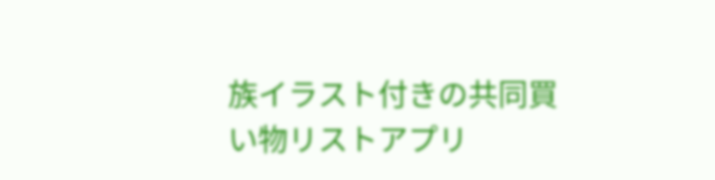族イラスト付きの共同買い物リストアプリ